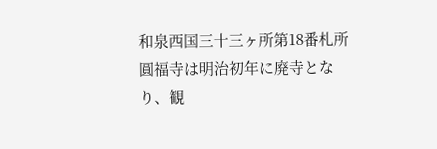和泉西国三十三ヶ所第18番札所
圓福寺は明治初年に廃寺となり、観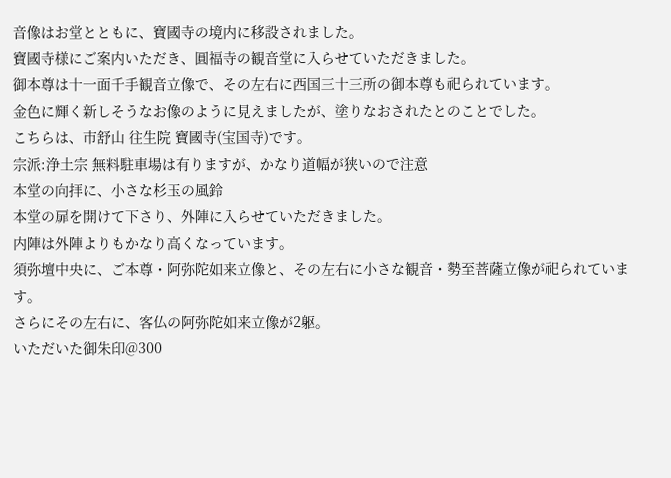音像はお堂とともに、寶國寺の境内に移設されました。
寶國寺様にご案内いただき、圓福寺の観音堂に入らせていただきました。
御本尊は十一面千手観音立像で、その左右に西国三十三所の御本尊も祀られています。
金色に輝く新しそうなお像のように見えましたが、塗りなおされたとのことでした。
こちらは、市舒山 往生院 寶國寺(宝国寺)です。
宗派:浄土宗 無料駐車場は有りますが、かなり道幅が狭いので注意
本堂の向拝に、小さな杉玉の風鈴
本堂の扉を開けて下さり、外陣に入らせていただきました。
内陣は外陣よりもかなり高くなっています。
須弥壇中央に、ご本尊・阿弥陀如来立像と、その左右に小さな観音・勢至菩薩立像が祀られています。
さらにその左右に、客仏の阿弥陀如来立像が2躯。
いただいた御朱印@300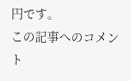円です。
この記事へのコメント